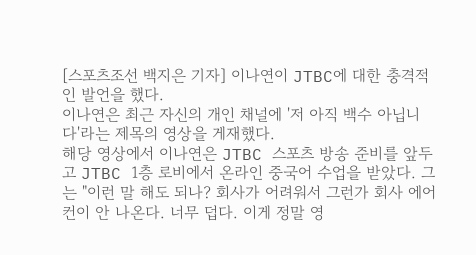[스포츠조선 백지은 기자] 이나연이 JTBC에 대한 충격적인 발언을 했다.
이나연은 최근 자신의 개인 채널에 '저 아직 백수 아닙니다'라는 제목의 영상을 게재했다.
해당 영상에서 이나연은 JTBC 스포츠 방송 준비를 앞두고 JTBC 1층 로비에서 온라인 중국어 수업을 받았다. 그는 "이런 말 해도 되나? 회사가 어려워서 그런가 회사 에어컨이 안 나온다. 너무 덥다. 이게 정말 영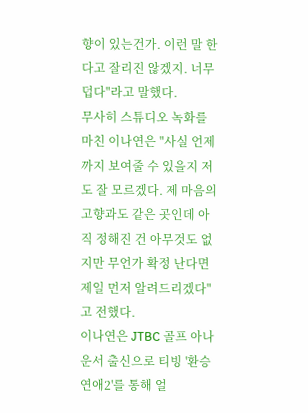향이 있는건가. 이런 말 한다고 잘리진 않겠지. 너무 덥다"라고 말했다.
무사히 스튜디오 녹화를 마친 이나연은 "사실 언제까지 보여줄 수 있을지 저도 잘 모르겠다. 제 마음의 고향과도 같은 곳인데 아직 정해진 건 아무것도 없지만 무언가 확정 난다면 제일 먼저 알려드리겠다"고 전했다.
이나연은 JTBC 골프 아나운서 출신으로 티빙 '환승연애2'를 통해 얼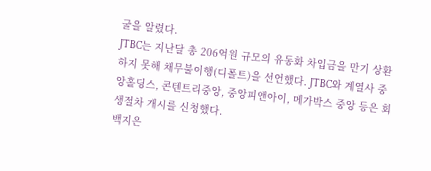굴을 알렸다.
JTBC는 지난달 총 206억원 규모의 유동화 차입금을 만기 상환하지 못해 채무불이행(디폴트)을 선언했다. JTBC와 계열사 중앙홀딩스, 콘텐트리중앙, 중앙피앤아이, 메가박스 중앙 등은 회생절차 개시를 신청했다.
백지은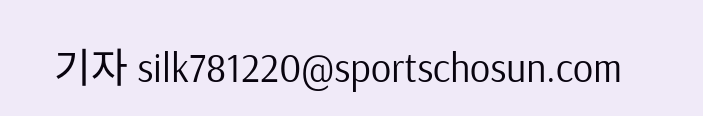기자 silk781220@sportschosun.com